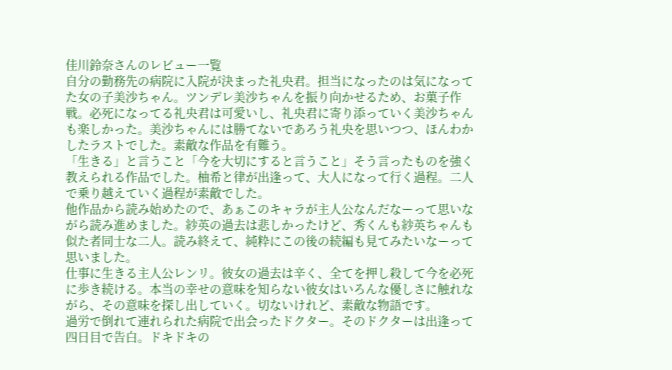佳川鈴奈さんのレビュー一覧
自分の勤務先の病院に入院が決まった礼央君。担当になったのは気になってた女の子美沙ちゃん。ツンデレ美沙ちゃんを振り向かせるため、お菓子作戦。必死になってる礼央君は可愛いし、礼央君に寄り添っていく美沙ちゃんも楽しかった。美沙ちゃんには勝てないであろう礼央を思いつつ、ほんわかしたラストでした。素敵な作品を有難う。
「生きる」と言うこと「今を大切にすると言うこと」そう言ったものを強く教えられる作品でした。柚希と律が出逢って、大人になって行く過程。二人で乗り越えていく過程が素敵でした。
他作品から読み始めたので、あぁこのキャラが主人公なんだなーって思いながら読み進めました。紗英の過去は悲しかったけど、秀くんも紗英ちゃんも似た者同士な二人。読み終えて、純粋にこの後の続編も見てみたいなーって思いました。
仕事に生きる主人公レンリ。彼女の過去は辛く、全てを押し殺して今を必死に歩き続ける。本当の幸せの意味を知らない彼女はいろんな優しさに触れながら、その意味を探し出していく。切ないけれど、素敵な物語です。
過労で倒れて連れられた病院で出会ったドクター。そのドクターは出逢って四日目で告白。ドキドキの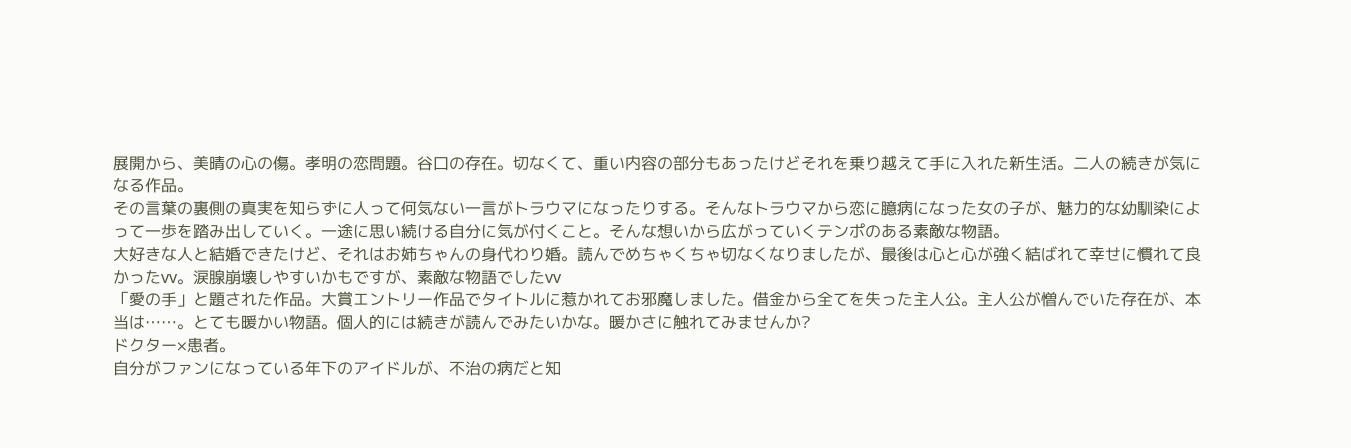展開から、美晴の心の傷。孝明の恋問題。谷口の存在。切なくて、重い内容の部分もあったけどそれを乗り越えて手に入れた新生活。二人の続きが気になる作品。
その言葉の裏側の真実を知らずに人って何気ない一言がトラウマになったりする。そんなトラウマから恋に臆病になった女の子が、魅力的な幼馴染によって一歩を踏み出していく。一途に思い続ける自分に気が付くこと。そんな想いから広がっていくテンポのある素敵な物語。
大好きな人と結婚できたけど、それはお姉ちゃんの身代わり婚。読んでめちゃくちゃ切なくなりましたが、最後は心と心が強く結ばれて幸せに慣れて良かったvv。涙腺崩壊しやすいかもですが、素敵な物語でしたvv
「愛の手」と題された作品。大賞エントリー作品でタイトルに惹かれてお邪魔しました。借金から全てを失った主人公。主人公が憎んでいた存在が、本当は……。とても暖かい物語。個人的には続きが読んでみたいかな。暖かさに触れてみませんか?
ドクター×患者。
自分がファンになっている年下のアイドルが、不治の病だと知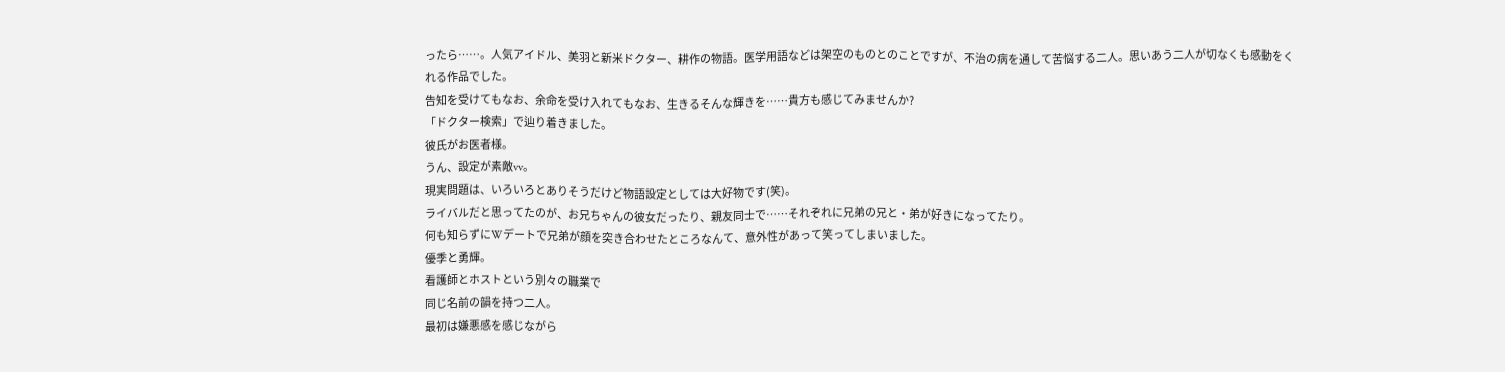ったら……。人気アイドル、美羽と新米ドクター、耕作の物語。医学用語などは架空のものとのことですが、不治の病を通して苦悩する二人。思いあう二人が切なくも感動をくれる作品でした。
告知を受けてもなお、余命を受け入れてもなお、生きるそんな輝きを……貴方も感じてみませんか?
「ドクター検索」で辿り着きました。
彼氏がお医者様。
うん、設定が素敵vv。
現実問題は、いろいろとありそうだけど物語設定としては大好物です(笑)。
ライバルだと思ってたのが、お兄ちゃんの彼女だったり、親友同士で……それぞれに兄弟の兄と・弟が好きになってたり。
何も知らずにWデートで兄弟が顔を突き合わせたところなんて、意外性があって笑ってしまいました。
優季と勇輝。
看護師とホストという別々の職業で
同じ名前の韻を持つ二人。
最初は嫌悪感を感じながら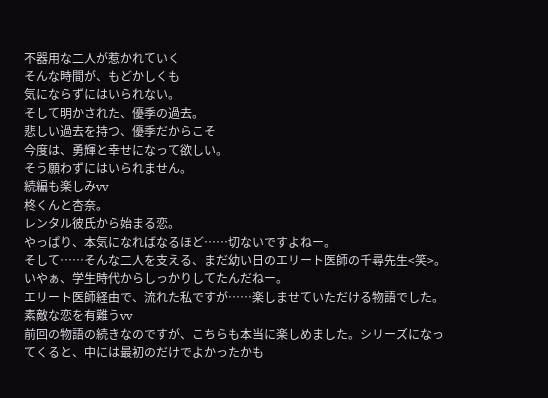不器用な二人が惹かれていく
そんな時間が、もどかしくも
気にならずにはいられない。
そして明かされた、優季の過去。
悲しい過去を持つ、優季だからこそ
今度は、勇輝と幸せになって欲しい。
そう願わずにはいられません。
続編も楽しみvv
柊くんと杏奈。
レンタル彼氏から始まる恋。
やっぱり、本気になればなるほど……切ないですよねー。
そして……そんな二人を支える、まだ幼い日のエリート医師の千尋先生<笑>。いやぁ、学生時代からしっかりしてたんだねー。
エリート医師経由で、流れた私ですが……楽しませていただける物語でした。
素敵な恋を有難うvv
前回の物語の続きなのですが、こちらも本当に楽しめました。シリーズになってくると、中には最初のだけでよかったかも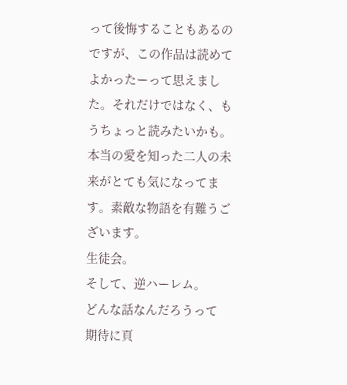って後悔することもあるのですが、この作品は読めてよかったーって思えました。それだけではなく、もうちょっと読みたいかも。本当の愛を知った二人の未来がとても気になってます。素敵な物語を有難うございます。
生徒会。
そして、逆ハーレム。
どんな話なんだろうって
期待に頁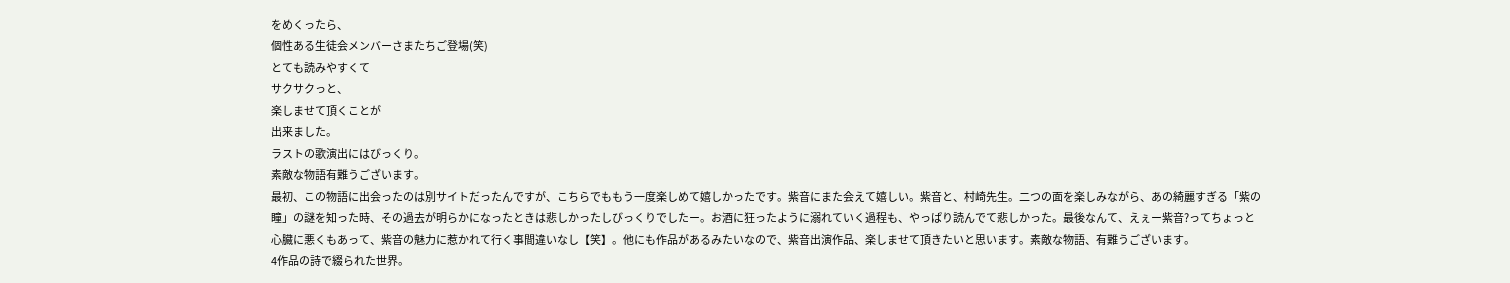をめくったら、
個性ある生徒会メンバーさまたちご登場(笑)
とても読みやすくて
サクサクっと、
楽しませて頂くことが
出来ました。
ラストの歌演出にはびっくり。
素敵な物語有難うございます。
最初、この物語に出会ったのは別サイトだったんですが、こちらでももう一度楽しめて嬉しかったです。紫音にまた会えて嬉しい。紫音と、村崎先生。二つの面を楽しみながら、あの綺麗すぎる「紫の瞳」の謎を知った時、その過去が明らかになったときは悲しかったしびっくりでしたー。お酒に狂ったように溺れていく過程も、やっぱり読んでて悲しかった。最後なんて、えぇー紫音?ってちょっと心臓に悪くもあって、紫音の魅力に惹かれて行く事間違いなし【笑】。他にも作品があるみたいなので、紫音出演作品、楽しませて頂きたいと思います。素敵な物語、有難うございます。
4作品の詩で綴られた世界。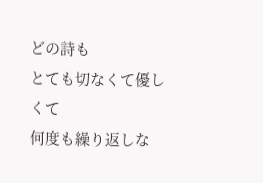どの詩も
とても切なくて優しくて
何度も繰り返しな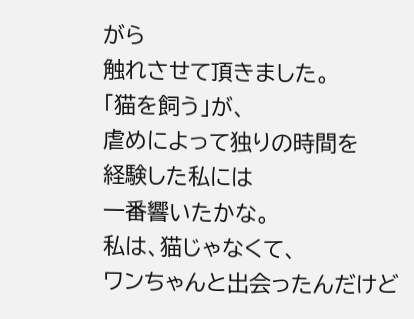がら
触れさせて頂きました。
「猫を飼う」が、
虐めによって独りの時間を
経験した私には
一番響いたかな。
私は、猫じゃなくて、
ワンちゃんと出会ったんだけど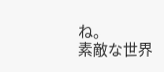ね。
素敵な世界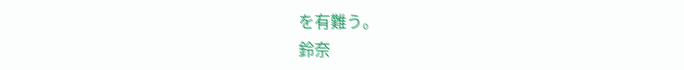を有難う。
鈴奈